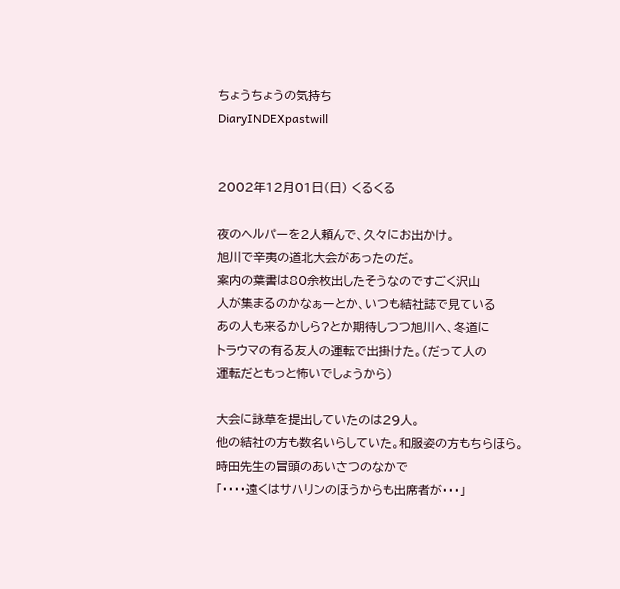ちょうちょうの気持ち
DiaryINDEXpastwill


2002年12月01日(日) くるくる

夜のヘルパーを2人頼んで、久々にお出かけ。
旭川で辛夷の道北大会があったのだ。
案内の葉書は80余枚出したそうなのですごく沢山
人が集まるのかなぁーとか、いつも結社誌で見ている
あの人も来るかしら?とか期待しつつ旭川へ、冬道に
トラウマの有る友人の運転で出掛けた。(だって人の
運転だともっと怖いでしょうから)

大会に詠草を提出していたのは29人。
他の結社の方も数名いらしていた。和服姿の方もちらほら。
時田先生の冒頭のあいさつのなかで
「・・・・遠くはサハリンのほうからも出席者が・・・」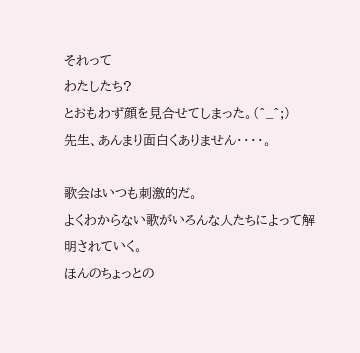それって
わたしたち?
とおもわず顔を見合せてしまった。(^_^;)
先生、あんまり面白くありません・・・・。

歌会はいつも刺激的だ。
よくわからない歌がいろんな人たちによって解明されていく。
ほんのちょっとの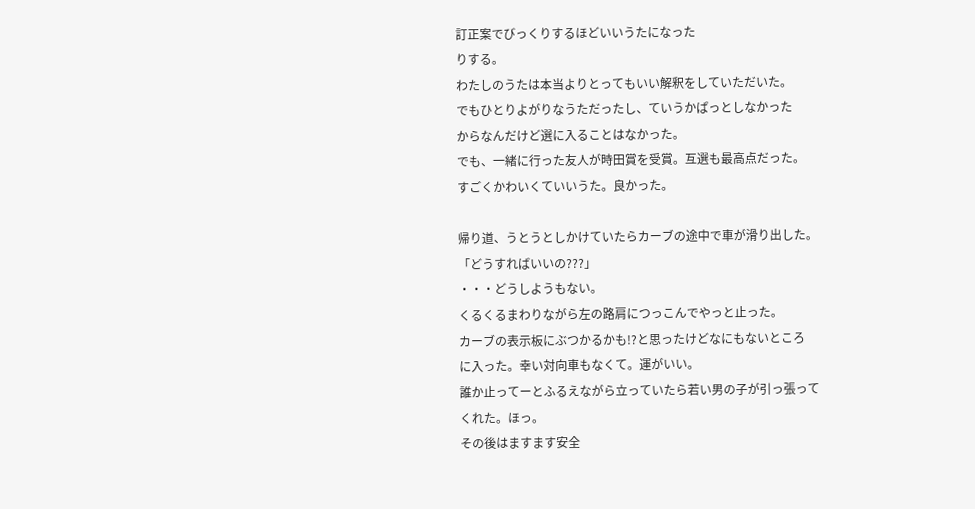訂正案でびっくりするほどいいうたになった
りする。
わたしのうたは本当よりとってもいい解釈をしていただいた。
でもひとりよがりなうただったし、ていうかぱっとしなかった
からなんだけど選に入ることはなかった。
でも、一緒に行った友人が時田賞を受賞。互選も最高点だった。
すごくかわいくていいうた。良かった。

帰り道、うとうとしかけていたらカーブの途中で車が滑り出した。
「どうすればいいの???」
・・・どうしようもない。
くるくるまわりながら左の路肩につっこんでやっと止った。
カーブの表示板にぶつかるかも!?と思ったけどなにもないところ
に入った。幸い対向車もなくて。運がいい。
誰か止ってーとふるえながら立っていたら若い男の子が引っ張って
くれた。ほっ。
その後はますます安全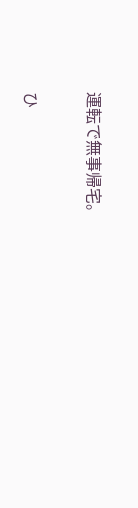運転で無事帰宅。


ひ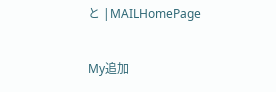と |MAILHomePage

My追加